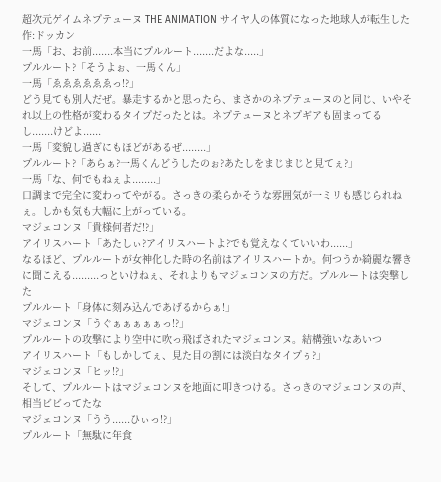超次元ゲイムネプテューヌ THE ANIMATION サイヤ人の体質になった地球人が転生した 作:ドッカン
一馬「お、お前.......本当にプルルート.......だよな.....」
プルルート?「そうよぉ、一馬くん」
一馬「ゑゑゑゑゑゑっ!?」
どう見ても別人だぜ。暴走するかと思ったら、まさかのネプテューヌのと同じ、いやそれ以上の性格が変わるタイプだったとは。ネプテューヌとネプギアも固まってるし.......けどよ......
一馬「変貌し過ぎにもほどがあるぜ........」
プルルート?「あらぁ?一馬くんどうしたのぉ?あたしをまじまじと見てぇ?」
一馬「な、何でもねぇよ........」
口調まで完全に変わってやがる。さっきの柔らかそうな雰囲気が一ミリも感じられねぇ。しかも気も大幅に上がっている。
マジェコンヌ「貴様何者だ!?」
アイリスハート「あたしぃ?アイリスハートよ?でも覚えなくていいわ......」
なるほど、プルルートが女神化した時の名前はアイリスハートか。何つうか綺麗な響きに聞こえる.........っといけねぇ、それよりもマジェコンヌの方だ。プルルートは突撃した
プルルート「身体に刻み込んであげるからぁ!」
マジェコンヌ「うぐぁぁぁぁぁっ!?」
プルルートの攻撃により空中に吹っ飛ばされたマジェコンヌ。結構強いなあいつ
アイリスハート「もしかしてぇ、見た目の割には淡白なタイプぅ?」
マジェコンヌ「ヒッ!?」
そして、プルルートはマジェコンヌを地面に叩きつける。さっきのマジェコンヌの声、相当ビビってたな
マジェコンヌ「うう......ひぃっ!?」
プルルート「無駄に年食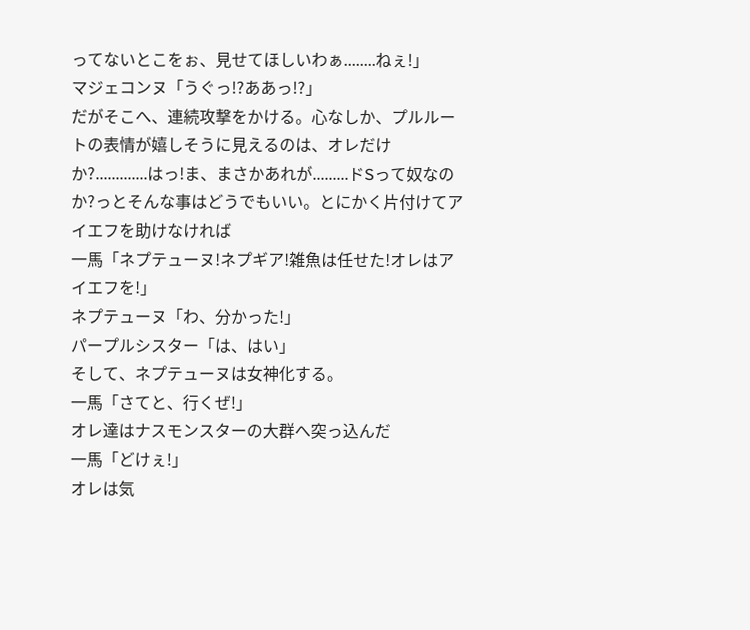ってないとこをぉ、見せてほしいわぁ........ねぇ!」
マジェコンヌ「うぐっ!?ああっ!?」
だがそこへ、連続攻撃をかける。心なしか、プルルートの表情が嬉しそうに見えるのは、オレだけか?.............はっ!ま、まさかあれが.........ドSって奴なのか?っとそんな事はどうでもいい。とにかく片付けてアイエフを助けなければ
一馬「ネプテューヌ!ネプギア!雑魚は任せた!オレはアイエフを!」
ネプテューヌ「わ、分かった!」
パープルシスター「は、はい」
そして、ネプテューヌは女神化する。
一馬「さてと、行くぜ!」
オレ達はナスモンスターの大群へ突っ込んだ
一馬「どけぇ!」
オレは気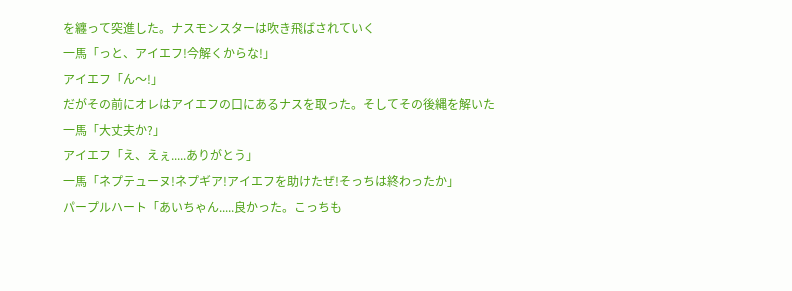を纏って突進した。ナスモンスターは吹き飛ばされていく
一馬「っと、アイエフ!今解くからな!」
アイエフ「ん〜!」
だがその前にオレはアイエフの口にあるナスを取った。そしてその後縄を解いた
一馬「大丈夫か?」
アイエフ「え、えぇ.....ありがとう」
一馬「ネプテューヌ!ネプギア!アイエフを助けたぜ!そっちは終わったか」
パープルハート「あいちゃん.....良かった。こっちも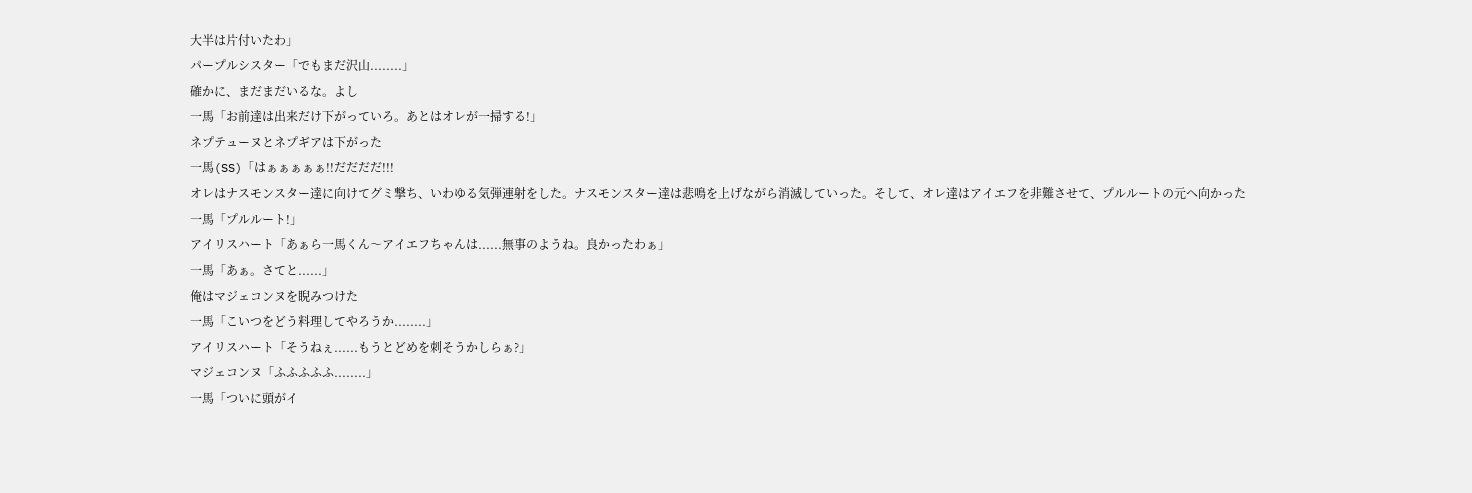大半は片付いたわ」
パープルシスター「でもまだ沢山........」
確かに、まだまだいるな。よし
一馬「お前達は出来だけ下がっていろ。あとはオレが一掃する!」
ネプテューヌとネプギアは下がった
一馬(SS)「はぁぁぁぁぁ!!だだだだ!!!
オレはナスモンスター達に向けてグミ撃ち、いわゆる気弾連射をした。ナスモンスター達は悲鳴を上げながら消滅していった。そして、オレ達はアイエフを非難させて、プルルートの元へ向かった
一馬「プルルート!」
アイリスハート「あぁら一馬くん〜アイエフちゃんは......無事のようね。良かったわぁ」
一馬「あぁ。さてと......」
俺はマジェコンヌを睨みつけた
一馬「こいつをどう料理してやろうか........」
アイリスハート「そうねぇ......もうとどめを刺そうかしらぁ?」
マジェコンヌ「ふふふふふ........」
一馬「ついに頭がイ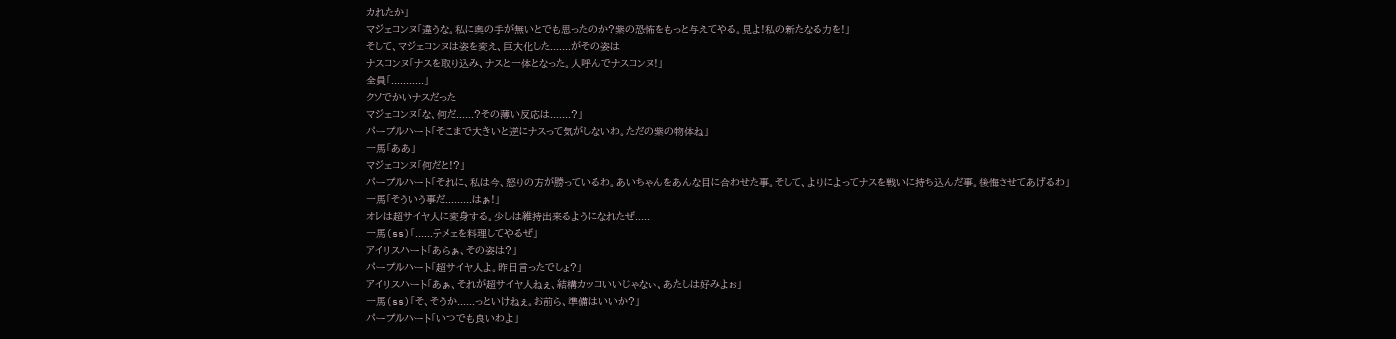カれたか」
マジェコンヌ「違うな。私に奥の手が無いとでも思ったのか?紫の恐怖をもっと与えてやる。見よ!私の新たなる力を!」
そして、マジェコンヌは姿を変え、巨大化した.......がその姿は
ナスコンヌ「ナスを取り込み、ナスと一体となった。人呼んでナスコンヌ!」
全員「...........」
クソでかいナスだった
マジェコンヌ「な、何だ......?その薄い反応は.......?」
パープルハート「そこまで大きいと逆にナスって気がしないわ。ただの紫の物体ね」
一馬「ああ」
マジェコンヌ「何だと!?」
パープルハート「それに、私は今、怒りの方が勝っているわ。あいちゃんをあんな目に合わせた事。そして、よりによってナスを戦いに持ち込んだ事。後悔させてあげるわ」
一馬「そういう事だ.........はぁ!」
オレは超サイヤ人に変身する。少しは維持出来るようになれたぜ.....
一馬(ss)「......テメェを料理してやるぜ」
アイリスハート「あらぁ、その姿は?」
パープルハート「超サイヤ人よ。昨日言ったでしょ?」
アイリスハート「あぁ、それが超サイヤ人ねぇ、結構カッコいいじゃなぃ、あたしは好みよぉ」
一馬(ss)「そ、そうか......っといけねぇ。お前ら、準備はいいか?」
パープルハート「いつでも良いわよ」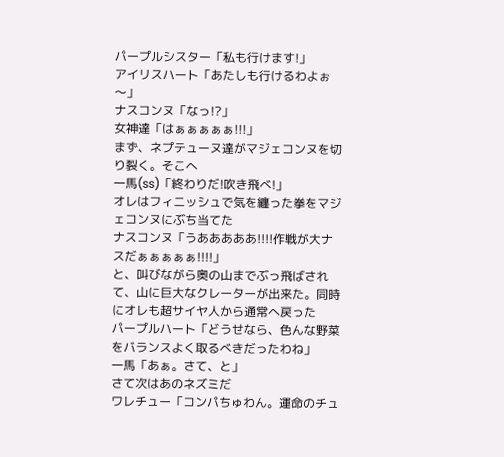パープルシスター「私も行けます!」
アイリスハート「あたしも行けるわよぉ〜」
ナスコンヌ「なっ!?」
女神達「はぁぁぁぁぁ!!!」
まず、ネプテューヌ達がマジェコンヌを切り裂く。そこへ
一馬(ss)「終わりだ!吹き飛べ!」
オレはフィニッシュで気を纏った拳をマジェコンヌにぶち当てた
ナスコンヌ「うあああああ!!!!作戦が大ナスだぁぁぁぁぁ!!!!」
と、叫びながら奥の山までぶっ飛ばされて、山に巨大なクレーターが出来た。同時にオレも超サイヤ人から通常へ戻った
パープルハート「どうせなら、色んな野菜をバランスよく取るべきだったわね」
一馬「あぁ。さて、と」
さて次はあのネズミだ
ワレチュー「コンパちゅわん。運命のチュ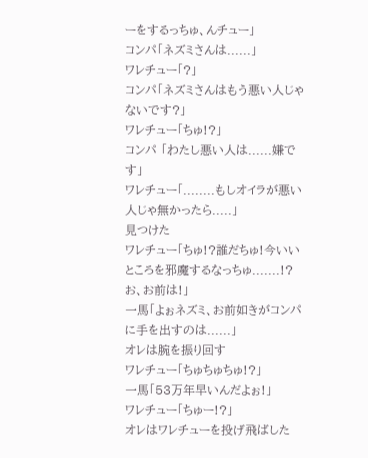ーをするっちゅ、んチュー」
コンパ「ネズミさんは......」
ワレチュー「?」
コンパ「ネズミさんはもう悪い人じゃないです?」
ワレチュー「ちゅ!?」
コンパ 「わたし悪い人は......嫌です」
ワレチュー「........もしオイラが悪い人じゃ無かったら.....」
見つけた
ワレチュー「ちゅ!?誰だちゅ!今いいところを邪魔するなっちゅ.......!?お、お前は!」
一馬「よぉネズミ、お前如きがコンパに手を出すのは......」
オレは腕を振り回す
ワレチュー「ちゅちゅちゅ!?」
一馬「53万年早いんだよぉ!」
ワレチュー「ちゅー!?」
オレはワレチューを投げ飛ばした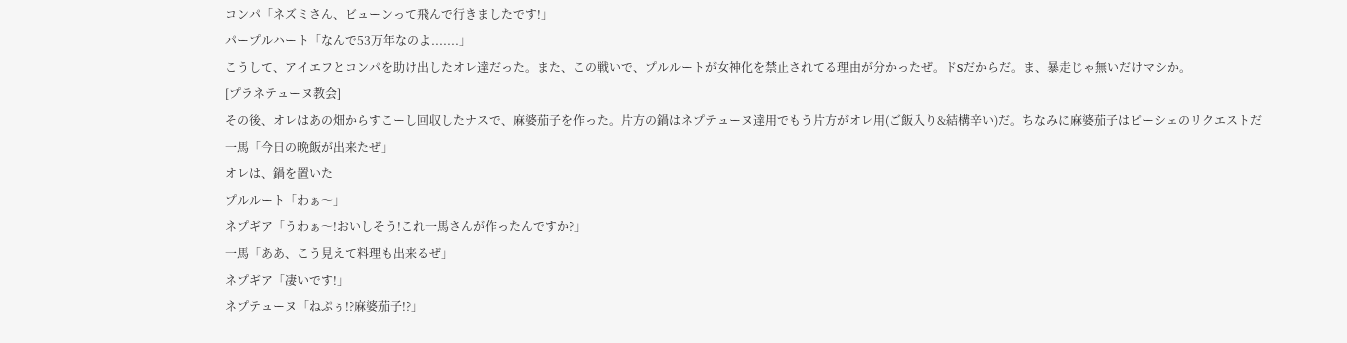コンパ「ネズミさん、ビューンって飛んで行きましたです!」
パープルハート「なんで53万年なのよ.......」
こうして、アイエフとコンパを助け出したオレ達だった。また、この戦いで、プルルートが女神化を禁止されてる理由が分かったぜ。ドSだからだ。ま、暴走じゃ無いだけマシか。
[プラネテューヌ教会]
その後、オレはあの畑からすこーし回収したナスで、麻婆茄子を作った。片方の鍋はネプテューヌ達用でもう片方がオレ用(ご飯入り&結構辛い)だ。ちなみに麻婆茄子はピーシェのリクエストだ
一馬「今日の晩飯が出来たぜ」
オレは、鍋を置いた
プルルート「わぁ〜」
ネプギア「うわぁ〜!おいしそう!これ一馬さんが作ったんですか?」
一馬「ああ、こう見えて料理も出来るぜ」
ネプギア「凄いです!」
ネプテューヌ「ねぷぅ!?麻婆茄子!?」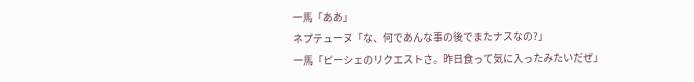一馬「ああ」
ネプテューヌ「な、何であんな事の後でまたナスなの?」
一馬「ピーシェのリクエストさ。昨日食って気に入ったみたいだぜ」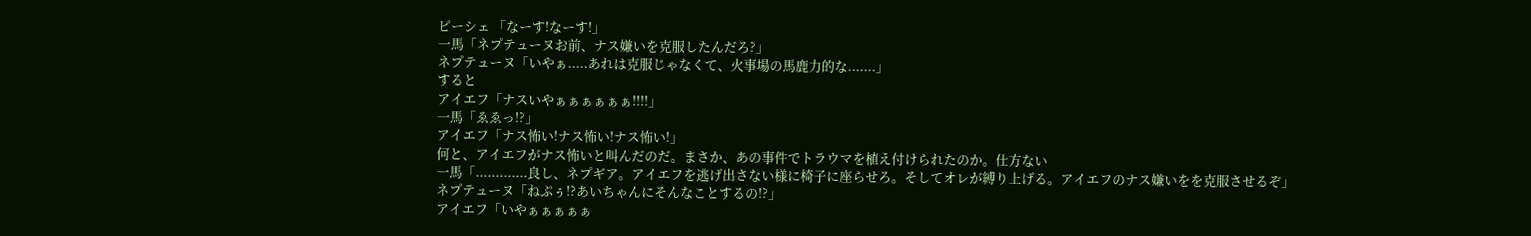ピーシェ 「なーす!なーす!」
一馬「ネプテューヌお前、ナス嫌いを克服したんだろ?」
ネプテューヌ「いやぁ.....あれは克服じゃなくて、火事場の馬鹿力的な.......」
すると
アイエフ「ナスいやぁぁぁぁぁぁ!!!!」
一馬「ゑゑっ!?」
アイエフ「ナス怖い!ナス怖い!ナス怖い!」
何と、アイエフがナス怖いと叫んだのだ。まさか、あの事件でトラウマを植え付けられたのか。仕方ない
一馬「.............良し、ネプギア。アイエフを逃げ出さない様に椅子に座らせろ。そしてオレが縛り上げる。アイエフのナス嫌いをを克服させるぞ」
ネプテューヌ「ねぷぅ!?あいちゃんにそんなことするの!?」
アイエフ「いやぁぁぁぁぁ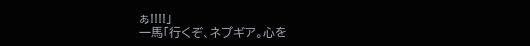ぁ!!!!」
一馬「行くぞ、ネプギア。心を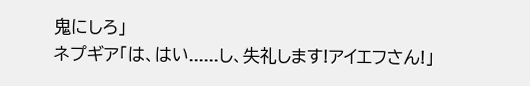鬼にしろ」
ネプギア「は、はい......し、失礼します!アイエフさん!」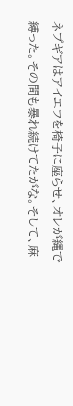ネプギアはアイエフを椅子に座らせ、オレが縄で縛った。その間も暴れ続けてたがな。そして、麻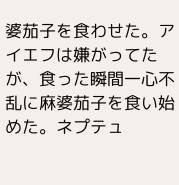婆茄子を食わせた。アイエフは嫌がってたが、食った瞬間一心不乱に麻婆茄子を食い始めた。ネプテュ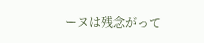ーヌは残念がって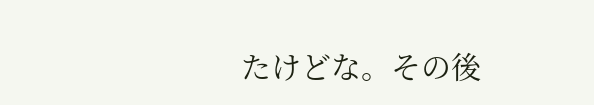たけどな。その後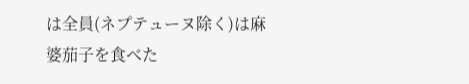は全員(ネプテューヌ除く)は麻婆茄子を食べた